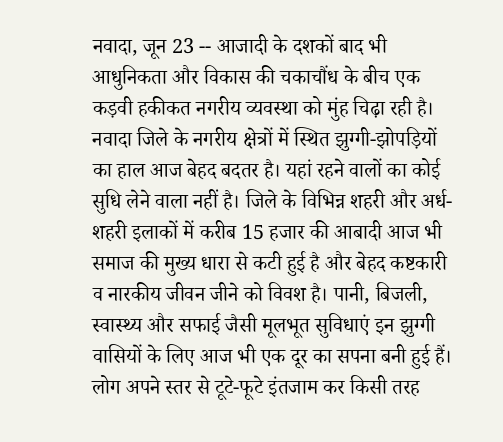नवादा, जून 23 -- आजादी के दशकों बाद भी आधुनिकता और विकास की चकाचौंध के बीच एक कड़वी हकीकत नगरीय व्यवस्था को मुंह चिढ़ा रही है। नवादा जिले के नगरीय क्षेत्रों में स्थित झुग्गी-झोपड़ियों का हाल आज बेहद बदतर है। यहां रहने वालों का कोई सुधि लेने वाला नहीं है। जिले के विभिन्न शहरी और अर्ध-शहरी इलाकों में करीब 15 हजार की आबादी आज भी समाज की मुख्य धारा से कटी हुई है और बेहद कष्टकारी व नारकीय जीवन जीने को विवश है। पानी, बिजली, स्वास्थ्य और सफाई जैसी मूलभूत सुविधाएं इन झुग्गी वासियों के लिए आज भी एक दूर का सपना बनी हुई हैं। लोग अपने स्तर से टूटे-फूटे इंतजाम कर किसी तरह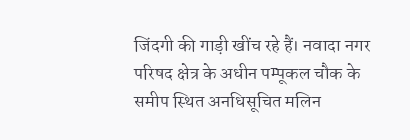जिंदगी की गाड़ी खींच रहे हैं। नवादा नगर परिषद क्षेत्र के अधीन पम्पूकल चौक के समीप स्थित अनधिसूचित मलिन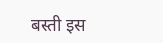बस्ती इस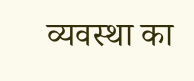व्यवस्था का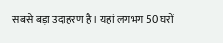सबसे बड़ा उदाहरण है। यहां लगभग 50 घरों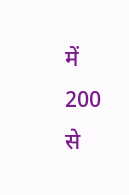में 200 से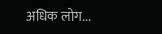अधिक लोग...